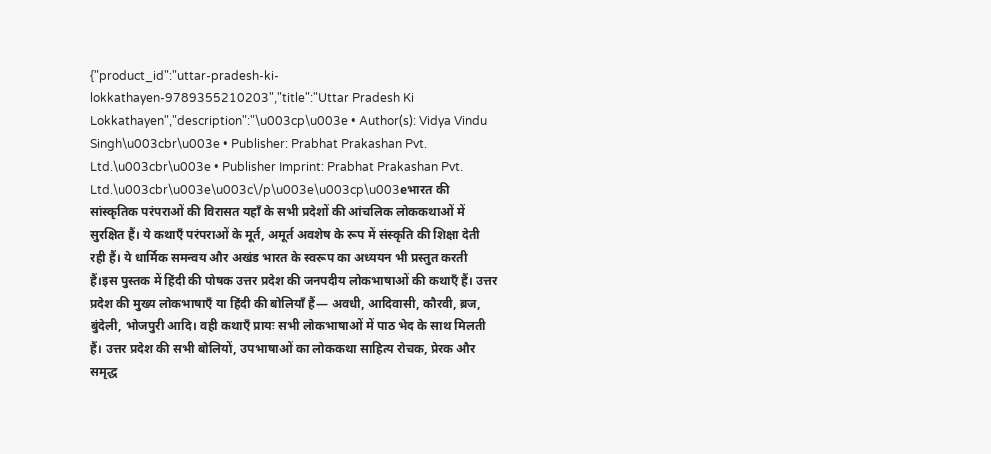{"product_id":"uttar-pradesh-ki-lokkathayen-9789355210203","title":"Uttar Pradesh Ki Lokkathayen","description":"\u003cp\u003e • Author(s): Vidya Vindu Singh\u003cbr\u003e • Publisher: Prabhat Prakashan Pvt. Ltd.\u003cbr\u003e • Publisher Imprint: Prabhat Prakashan Pvt. Ltd.\u003cbr\u003e\u003c\/p\u003e\u003cp\u003eभारत की सांस्कृतिक परंपराओं की विरासत यहाँ के सभी प्रदेशों की आंचलिक लोककथाओं में सुरक्षित हैं। ये कथाएँ परंपराओं के मूर्त, अमूर्त अवशेष के रूप में संस्कृति की शिक्षा देती रही हैं। ये धार्मिक समन्वय और अखंड भारत के स्वरूप का अध्ययन भी प्रस्तुत करती हैं।इस पुस्तक में हिंदी की पोषक उत्तर प्रदेश की जनपदीय लोकभाषाओं की कथाएँ हैं। उत्तर प्रदेश की मुख्य लोकभाषाएँ या हिंदी की बोलियाँ हैं— अवधी, आदिवासी, कौरवी, ब्रज, बुंदेली, भोजपुरी आदि। वही कथाएँ प्रायः सभी लोकभाषाओं में पाठ भेद के साथ मिलती हैं। उत्तर प्रदेश की सभी बोलियों, उपभाषाओं का लोककथा साहित्य रोचक, प्रेरक और समृद्ध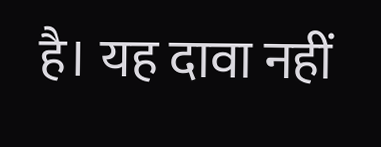है। यह दावा नहीं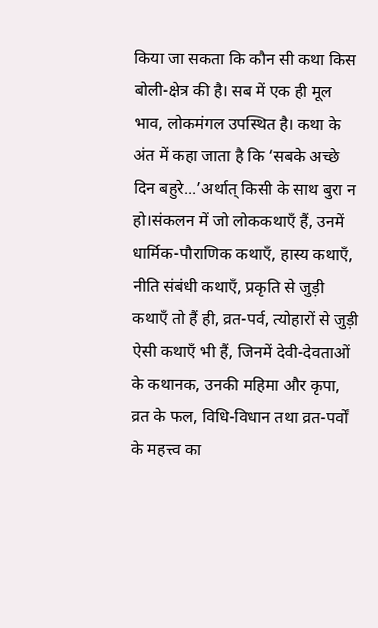किया जा सकता कि कौन सी कथा किस बोली-क्षेत्र की है। सब में एक ही मूल भाव, लोकमंगल उपस्थित है। कथा के अंत में कहा जाता है कि ‘सबके अच्छे दिन बहुरे...’अर्थात् किसी के साथ बुरा न हो।संकलन में जो लोककथाएँ हैं, उनमें धार्मिक-पौराणिक कथाएँ, हास्य कथाएँ, नीति संबंधी कथाएँ, प्रकृति से जुड़ी कथाएँ तो हैं ही, व्रत-पर्व, त्योहारों से जुड़ी ऐसी कथाएँ भी हैं, जिनमें देवी-देवताओं के कथानक, उनकी महिमा और कृपा, व्रत के फल, विधि-विधान तथा व्रत-पर्वों के महत्त्व का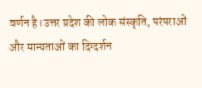वर्णन है।उत्तर प्रदेश की लोक संस्कृति, परंपराओं और मान्यताओं का दिग्दर्शन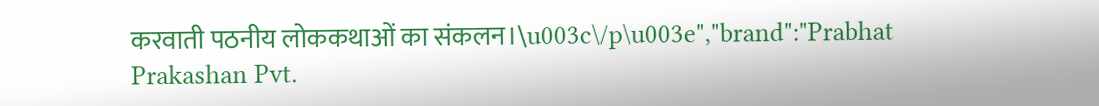करवाती पठनीय लोककथाओं का संकलन।\u003c\/p\u003e","brand":"Prabhat Prakashan Pvt.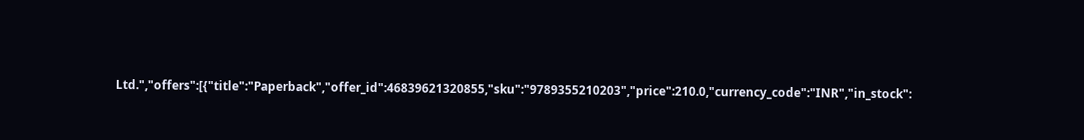Ltd.","offers":[{"title":"Paperback","offer_id":46839621320855,"sku":"9789355210203","price":210.0,"currency_code":"INR","in_stock":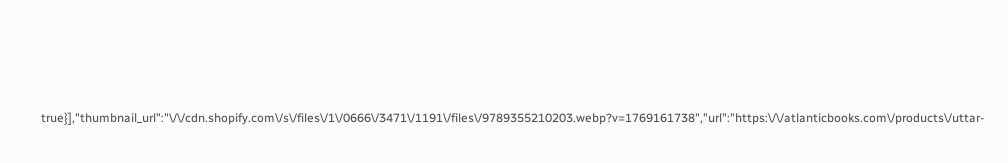true}],"thumbnail_url":"\/\/cdn.shopify.com\/s\/files\/1\/0666\/3471\/1191\/files\/9789355210203.webp?v=1769161738","url":"https:\/\/atlanticbooks.com\/products\/uttar-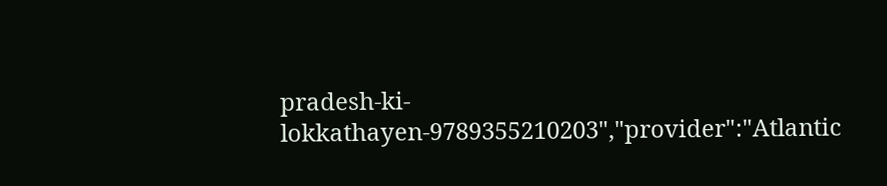pradesh-ki-lokkathayen-9789355210203","provider":"Atlantic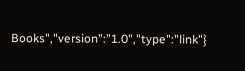Books","version":"1.0","type":"link"}